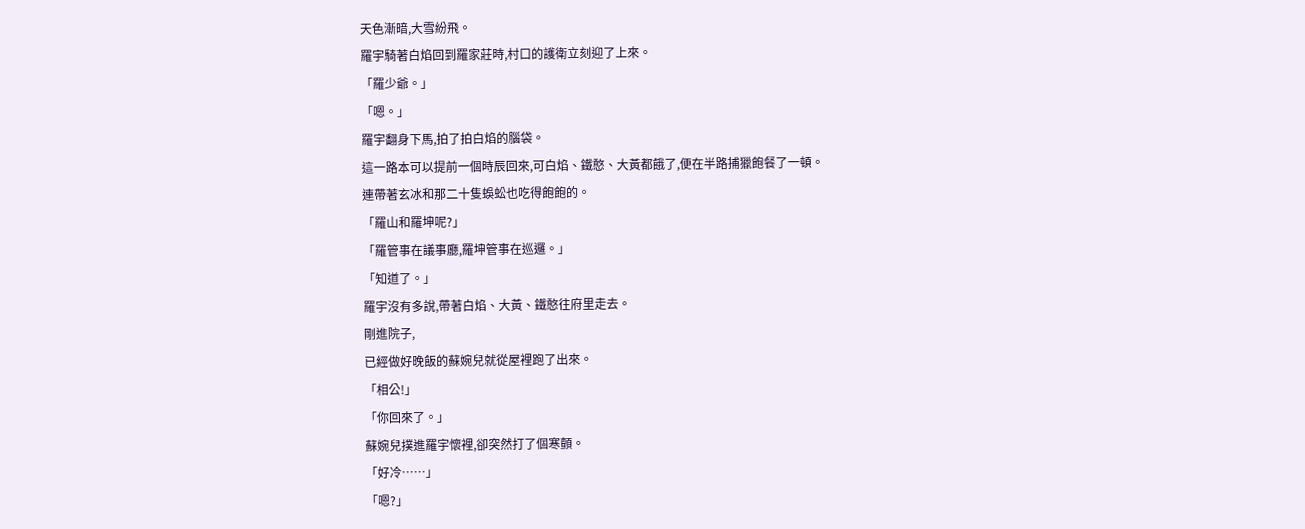天色漸暗,大雪紛飛。
羅宇騎著白焰回到羅家莊時,村口的護衛立刻迎了上來。
「羅少爺。」
「嗯。」
羅宇翻身下馬,拍了拍白焰的腦袋。
這一路本可以提前一個時辰回來,可白焰、鐵憨、大黃都餓了,便在半路捕獵飽餐了一頓。
連帶著玄冰和那二十隻蜈蚣也吃得飽飽的。
「羅山和羅坤呢?」
「羅管事在議事廳,羅坤管事在巡邏。」
「知道了。」
羅宇沒有多說,帶著白焰、大黃、鐵憨往府里走去。
剛進院子,
已經做好晚飯的蘇婉兒就從屋裡跑了出來。
「相公!」
「你回來了。」
蘇婉兒撲進羅宇懷裡,卻突然打了個寒顫。
「好冷……」
「嗯?」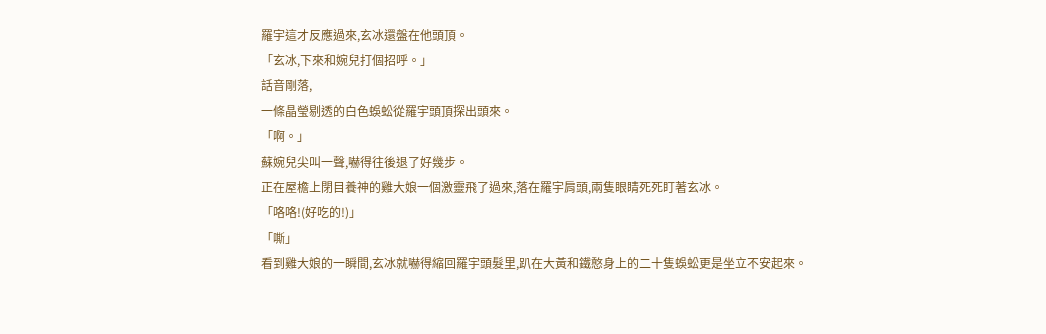羅宇這才反應過來,玄冰還盤在他頭頂。
「玄冰,下來和婉兒打個招呼。」
話音剛落,
一條晶瑩剔透的白色蜈蚣從羅宇頭頂探出頭來。
「啊。」
蘇婉兒尖叫一聲,嚇得往後退了好幾步。
正在屋檐上閉目養神的雞大娘一個激靈飛了過來,落在羅宇肩頭,兩隻眼睛死死盯著玄冰。
「咯咯!(好吃的!)」
「嘶」
看到雞大娘的一瞬間,玄冰就嚇得縮回羅宇頭髮里,趴在大黃和鐵憨身上的二十隻蜈蚣更是坐立不安起來。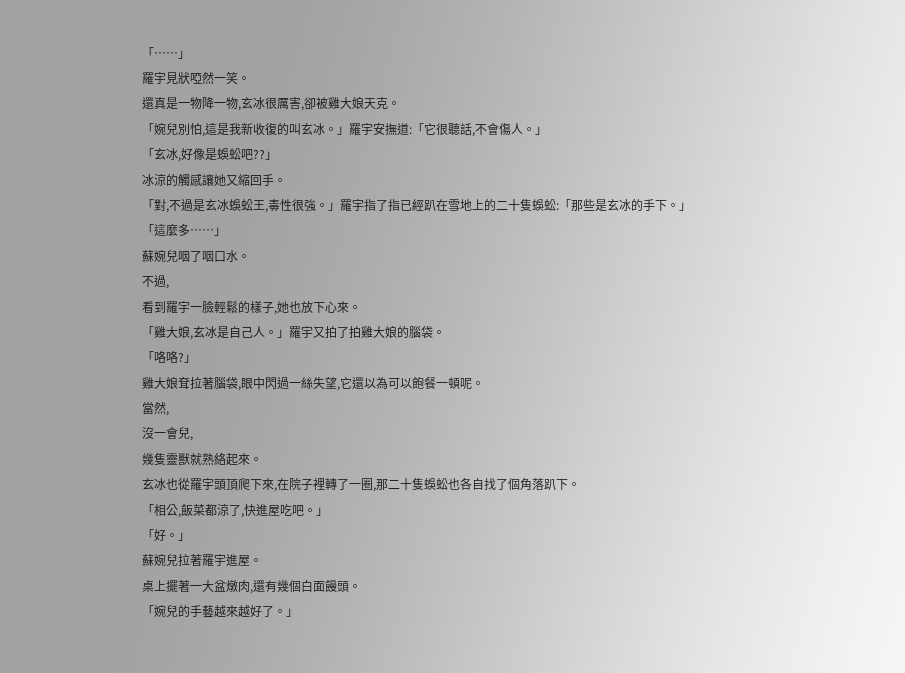「……」
羅宇見狀啞然一笑。
還真是一物降一物,玄冰很厲害,卻被雞大娘天克。
「婉兒別怕,這是我新收復的叫玄冰。」羅宇安撫道:「它很聽話,不會傷人。」
「玄冰,好像是蜈蚣吧??」
冰涼的觸感讓她又縮回手。
「對,不過是玄冰蜈蚣王,毒性很強。」羅宇指了指已經趴在雪地上的二十隻蜈蚣:「那些是玄冰的手下。」
「這麼多……」
蘇婉兒咽了咽口水。
不過,
看到羅宇一臉輕鬆的樣子,她也放下心來。
「雞大娘,玄冰是自己人。」羅宇又拍了拍雞大娘的腦袋。
「咯咯?」
雞大娘耷拉著腦袋,眼中閃過一絲失望,它還以為可以飽餐一頓呢。
當然,
沒一會兒,
幾隻靈獸就熟絡起來。
玄冰也從羅宇頭頂爬下來,在院子裡轉了一圈,那二十隻蜈蚣也各自找了個角落趴下。
「相公,飯菜都涼了,快進屋吃吧。」
「好。」
蘇婉兒拉著羅宇進屋。
桌上擺著一大盆燉肉,還有幾個白面饅頭。
「婉兒的手藝越來越好了。」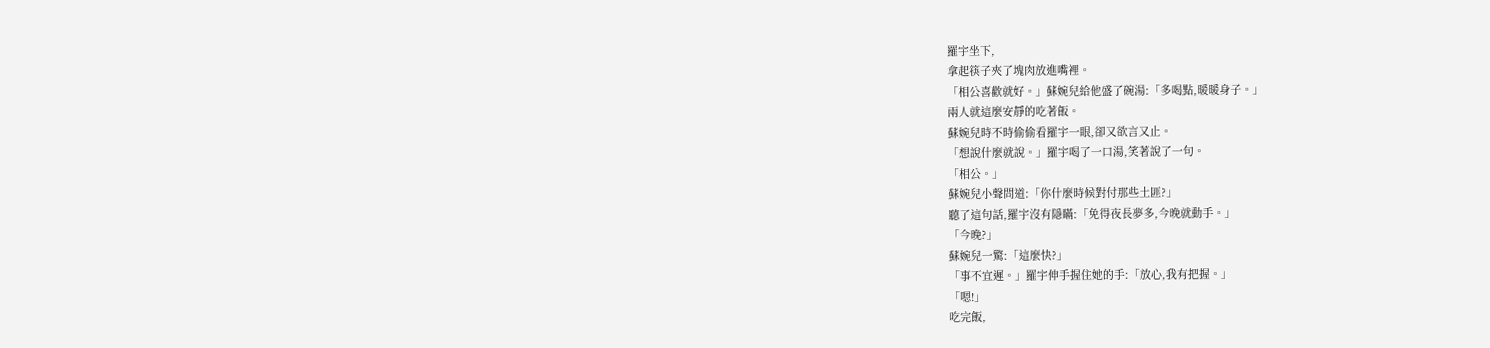羅宇坐下,
拿起筷子夾了塊肉放進嘴裡。
「相公喜歡就好。」蘇婉兒給他盛了碗湯:「多喝點,暖暖身子。」
兩人就這麼安靜的吃著飯。
蘇婉兒時不時偷偷看羅宇一眼,卻又欲言又止。
「想說什麼就說。」羅宇喝了一口湯,笑著說了一句。
「相公。」
蘇婉兒小聲問道:「你什麼時候對付那些土匪?」
聽了這句話,羅宇沒有隱瞞:「免得夜長夢多,今晚就動手。」
「今晚?」
蘇婉兒一驚:「這麼快?」
「事不宜遲。」羅宇伸手握住她的手:「放心,我有把握。」
「嗯!」
吃完飯,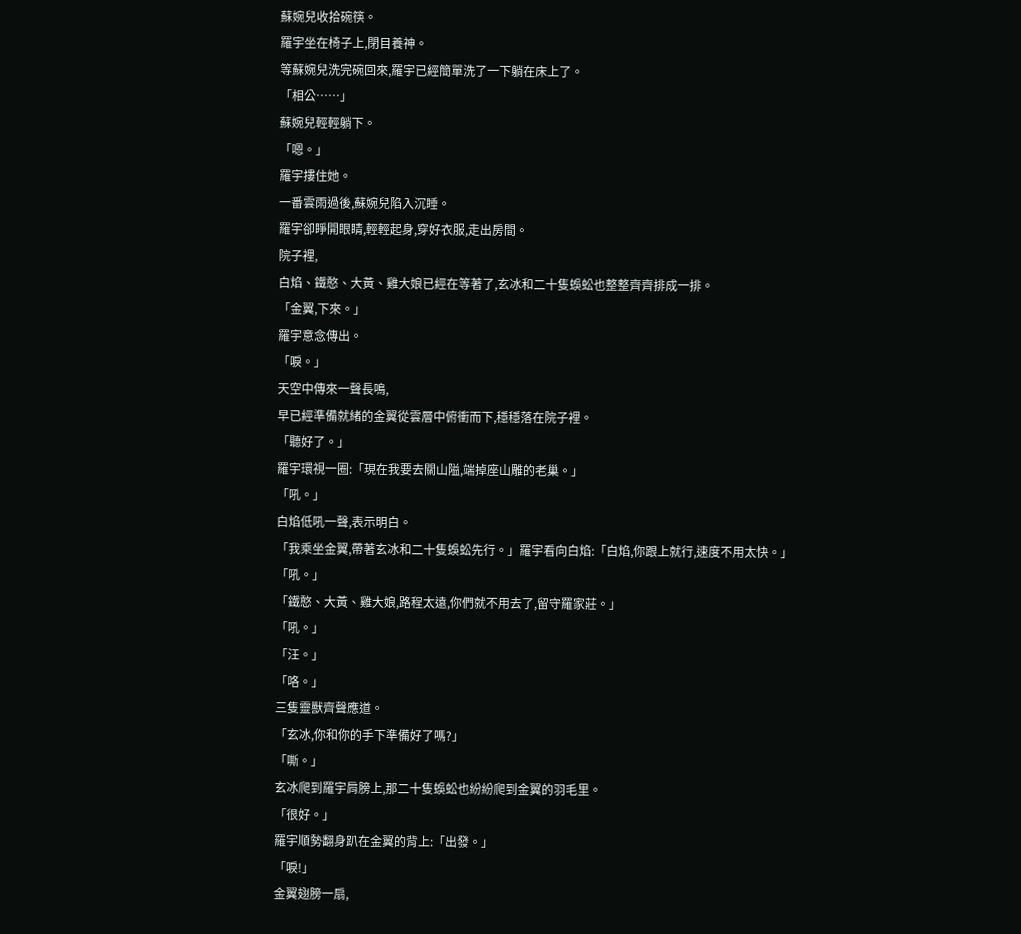蘇婉兒收拾碗筷。
羅宇坐在椅子上,閉目養神。
等蘇婉兒洗完碗回來,羅宇已經簡單洗了一下躺在床上了。
「相公……」
蘇婉兒輕輕躺下。
「嗯。」
羅宇摟住她。
一番雲雨過後,蘇婉兒陷入沉睡。
羅宇卻睜開眼睛,輕輕起身,穿好衣服,走出房間。
院子裡,
白焰、鐵憨、大黃、雞大娘已經在等著了,玄冰和二十隻蜈蚣也整整齊齊排成一排。
「金翼,下來。」
羅宇意念傳出。
「唳。」
天空中傳來一聲長鳴,
早已經準備就緒的金翼從雲層中俯衝而下,穩穩落在院子裡。
「聽好了。」
羅宇環視一圈:「現在我要去關山隘,端掉座山雕的老巢。」
「吼。」
白焰低吼一聲,表示明白。
「我乘坐金翼,帶著玄冰和二十隻蜈蚣先行。」羅宇看向白焰:「白焰,你跟上就行,速度不用太快。」
「吼。」
「鐵憨、大黃、雞大娘,路程太遠,你們就不用去了,留守羅家莊。」
「吼。」
「汪。」
「咯。」
三隻靈獸齊聲應道。
「玄冰,你和你的手下準備好了嗎?」
「嘶。」
玄冰爬到羅宇肩膀上,那二十隻蜈蚣也紛紛爬到金翼的羽毛里。
「很好。」
羅宇順勢翻身趴在金翼的背上:「出發。」
「唳!」
金翼翅膀一扇,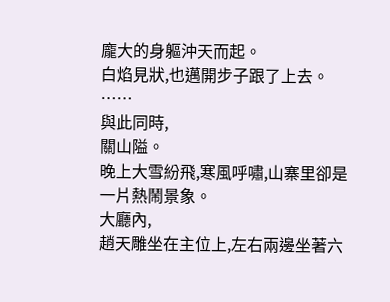龐大的身軀沖天而起。
白焰見狀,也邁開步子跟了上去。
……
與此同時,
關山隘。
晚上大雪紛飛,寒風呼嘯,山寨里卻是一片熱鬧景象。
大廳內,
趙天雕坐在主位上,左右兩邊坐著六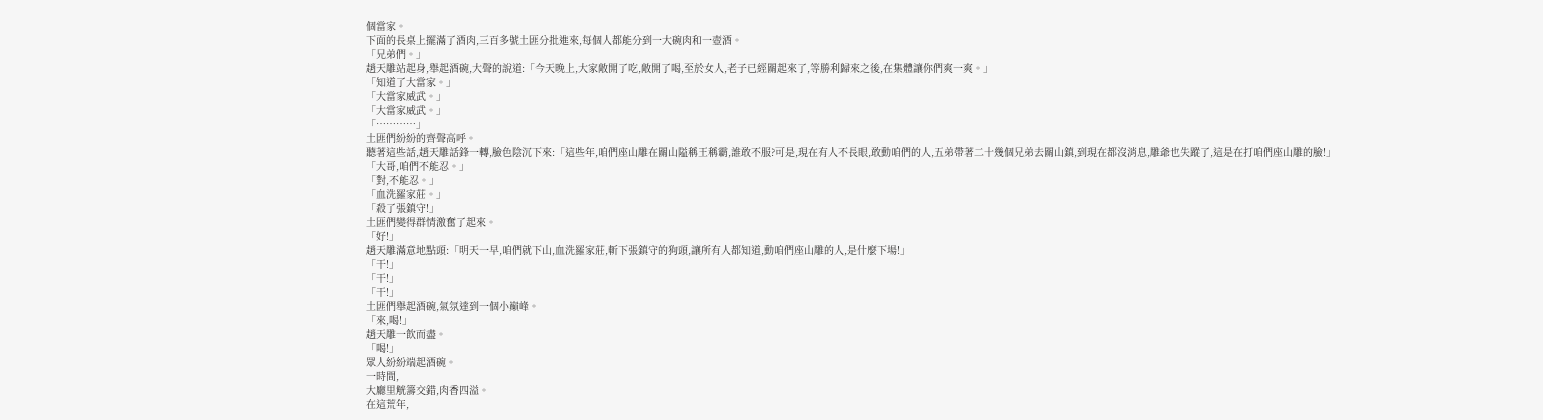個當家。
下面的長桌上擺滿了酒肉,三百多號土匪分批進來,每個人都能分到一大碗肉和一壺酒。
「兄弟們。」
趙天雕站起身,舉起酒碗,大聲的說道:「今天晚上,大家敞開了吃,敞開了喝,至於女人,老子已經關起來了,等勝利歸來之後,在集體讓你們爽一爽。」
「知道了大當家。」
「大當家威武。」
「大當家威武。」
「…………」
土匪們紛紛的齊聲高呼。
聽著這些話,趙天雕話鋒一轉,臉色陰沉下來:「這些年,咱們座山雕在關山隘稱王稱霸,誰敢不服?可是,現在有人不長眼,敢動咱們的人,五弟帶著二十幾個兄弟去關山鎮,到現在都沒消息,雕爺也失蹤了,這是在打咱們座山雕的臉!」
「大哥,咱們不能忍。」
「對,不能忍。」
「血洗羅家莊。」
「殺了張鎮守!」
土匪們變得群情激奮了起來。
「好!」
趙天雕滿意地點頭:「明天一早,咱們就下山,血洗羅家莊,斬下張鎮守的狗頭,讓所有人都知道,動咱們座山雕的人,是什麼下場!」
「干!」
「干!」
「干!」
土匪們舉起酒碗,氣氛達到一個小巔峰。
「來,喝!」
趙天雕一飲而盡。
「喝!」
眾人紛紛端起酒碗。
一時間,
大廳里觥籌交錯,肉香四溢。
在這荒年,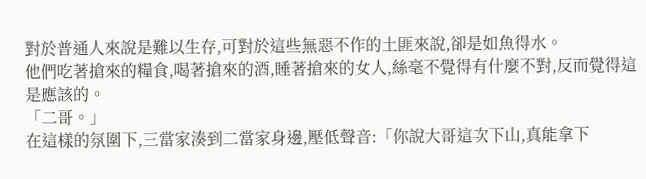對於普通人來說是難以生存,可對於這些無惡不作的土匪來說,卻是如魚得水。
他們吃著搶來的糧食,喝著搶來的酒,睡著搶來的女人,絲毫不覺得有什麼不對,反而覺得這是應該的。
「二哥。」
在這樣的氛圍下,三當家湊到二當家身邊,壓低聲音:「你說大哥這次下山,真能拿下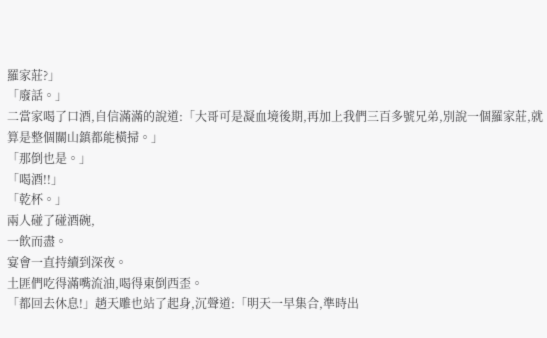羅家莊?」
「廢話。」
二當家喝了口酒,自信滿滿的說道:「大哥可是凝血境後期,再加上我們三百多號兄弟,別說一個羅家莊,就算是整個關山鎮都能橫掃。」
「那倒也是。」
「喝酒!!」
「乾杯。」
兩人碰了碰酒碗,
一飲而盡。
宴會一直持續到深夜。
土匪們吃得滿嘴流油,喝得東倒西歪。
「都回去休息!」趙天雕也站了起身,沉聲道:「明天一早集合,準時出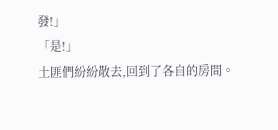發!」
「是!」
土匪們紛紛散去,回到了各自的房間。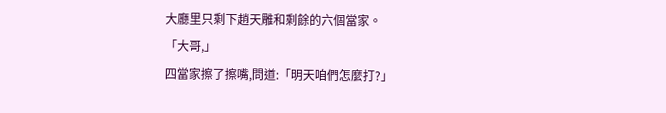大廳里只剩下趙天雕和剩餘的六個當家。
「大哥,」
四當家擦了擦嘴,問道:「明天咱們怎麼打?」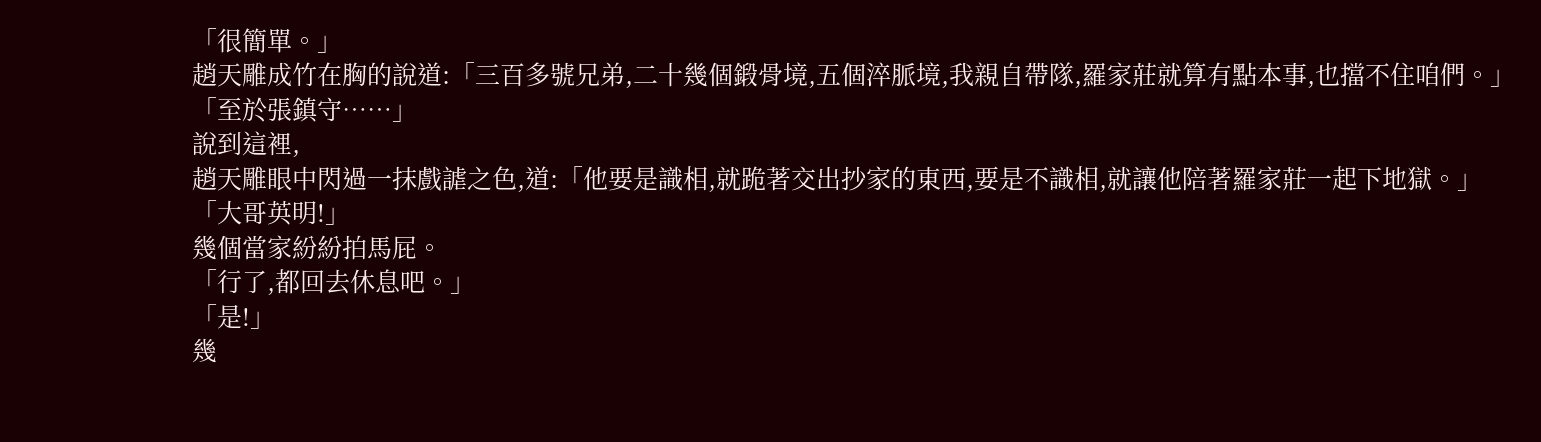「很簡單。」
趙天雕成竹在胸的說道:「三百多號兄弟,二十幾個鍛骨境,五個淬脈境,我親自帶隊,羅家莊就算有點本事,也擋不住咱們。」
「至於張鎮守……」
說到這裡,
趙天雕眼中閃過一抹戲謔之色,道:「他要是識相,就跪著交出抄家的東西,要是不識相,就讓他陪著羅家莊一起下地獄。」
「大哥英明!」
幾個當家紛紛拍馬屁。
「行了,都回去休息吧。」
「是!」
幾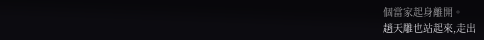個當家起身離開。
趙天雕也站起來,走出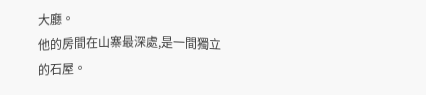大廳。
他的房間在山寨最深處,是一間獨立的石屋。